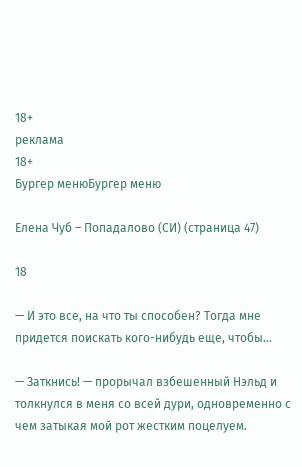18+
реклама
18+
Бургер менюБургер меню

Елена Чуб – Попадалово (СИ) (страница 47)

18

— И это все, на что ты способен? Тогда мне придется поискать кого-нибудь еще, чтобы…

— Заткнись! — прорычал взбешенный Нэльд и толкнулся в меня со всей дури, одновременно с чем затыкая мой рот жестким поцелуем.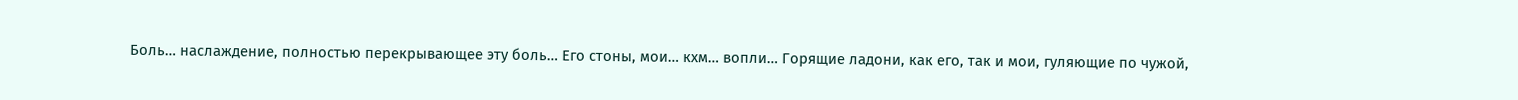Боль… наслаждение, полностью перекрывающее эту боль… Его стоны, мои… кхм… вопли… Горящие ладони, как его, так и мои, гуляющие по чужой,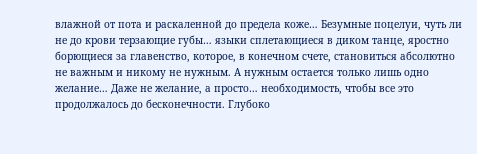влажной от пота и раскаленной до предела коже… Безумные поцелуи, чуть ли не до крови терзающие губы… языки сплетающиеся в диком танце, яростно борющиеся за главенство, которое, в конечном счете, становиться абсолютно не важным и никому не нужным. А нужным остается только лишь одно желание… Даже не желание, а просто… необходимость, чтобы все это продолжалось до бесконечности. Глубоко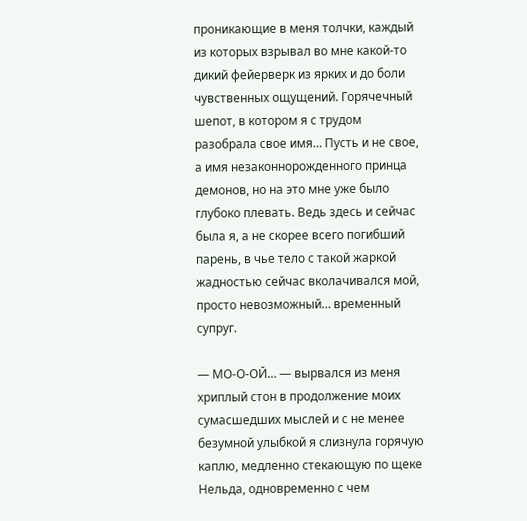проникающие в меня толчки, каждый из которых взрывал во мне какой-то дикий фейерверк из ярких и до боли чувственных ощущений. Горячечный шепот, в котором я с трудом разобрала свое имя… Пусть и не свое, а имя незаконнорожденного принца демонов, но на это мне уже было глубоко плевать. Ведь здесь и сейчас была я, а не скорее всего погибший парень, в чье тело с такой жаркой жадностью сейчас вколачивался мой, просто невозможный… временный супруг.

— МО-О-ОЙ… — вырвался из меня хриплый стон в продолжение моих сумасшедших мыслей и с не менее безумной улыбкой я слизнула горячую каплю, медленно стекающую по щеке Нельда, одновременно с чем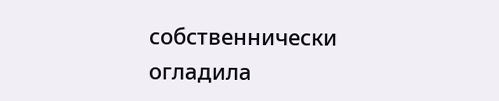собственнически огладила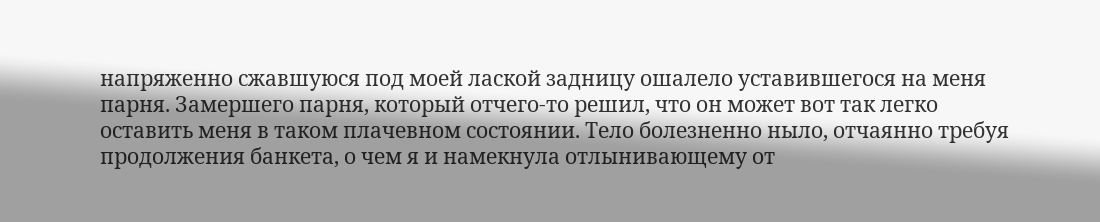напряженно сжавшуюся под моей лаской задницу ошалело уставившегося на меня парня. Замершего парня, который отчего-то решил, что он может вот так легко оставить меня в таком плачевном состоянии. Тело болезненно ныло, отчаянно требуя продолжения банкета, о чем я и намекнула отлынивающему от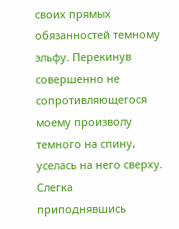своих прямых обязанностей темному эльфу. Перекинув совершенно не сопротивляющегося моему произволу темного на спину, уселась на него сверху. Слегка приподнявшись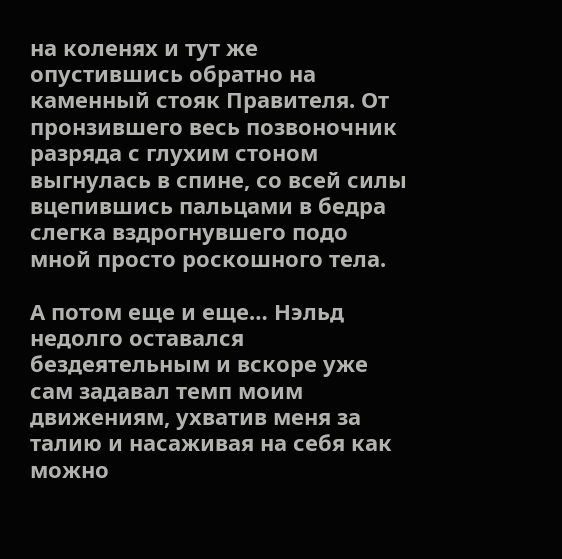на коленях и тут же опустившись обратно на каменный стояк Правителя. От пронзившего весь позвоночник разряда с глухим стоном выгнулась в спине, со всей силы вцепившись пальцами в бедра слегка вздрогнувшего подо мной просто роскошного тела.

А потом еще и еще… Нэльд недолго оставался бездеятельным и вскоре уже сам задавал темп моим движениям, ухватив меня за талию и насаживая на себя как можно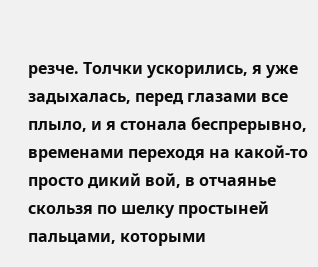резче. Толчки ускорились, я уже задыхалась, перед глазами все плыло, и я стонала беспрерывно, временами переходя на какой-то просто дикий вой, в отчаянье скользя по шелку простыней пальцами, которыми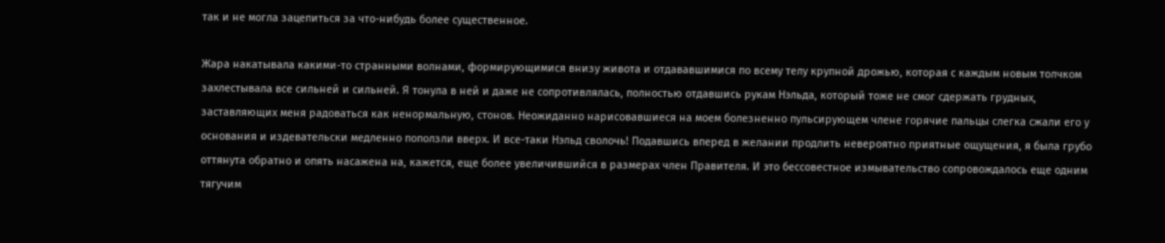так и не могла зацепиться за что-нибудь более существенное.

Жара накатывала какими-то странными волнами, формирующимися внизу живота и отдававшимися по всему телу крупной дрожью, которая с каждым новым толчком захлестывала все сильней и сильней. Я тонула в ней и даже не сопротивлялась, полностью отдавшись рукам Нэльда, который тоже не смог сдержать грудных, заставляющих меня радоваться как ненормальную, стонов. Неожиданно нарисовавшиеся на моем болезненно пульсирующем члене горячие пальцы слегка сжали его у основания и издевательски медленно поползли вверх. И все-таки Нэльд сволочь! Подавшись вперед в желании продлить невероятно приятные ощущения, я была грубо оттянута обратно и опять насажена на, кажется, еще более увеличившийся в размерах член Правителя. И это бессовестное измывательство сопровождалось еще одним тягучим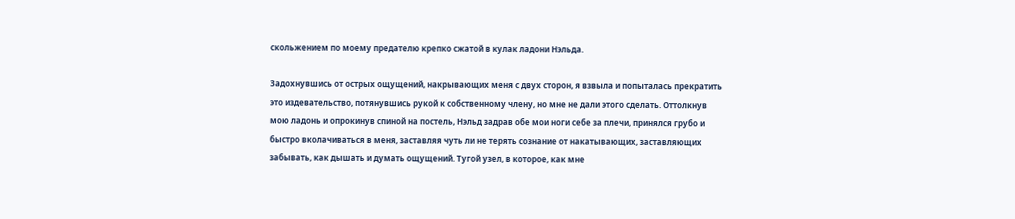скольжением по моему предателю крепко сжатой в кулак ладони Нэльда.

Задохнувшись от острых ощущений, накрывающих меня с двух сторон, я взвыла и попыталась прекратить это издевательство, потянувшись рукой к собственному члену, но мне не дали этого сделать. Оттолкнув мою ладонь и опрокинув спиной на постель, Нэльд задрав обе мои ноги себе за плечи, принялся грубо и быстро вколачиваться в меня, заставляя чуть ли не терять сознание от накатывающих, заставляющих забывать, как дышать и думать ощущений. Тугой узел, в которое, как мне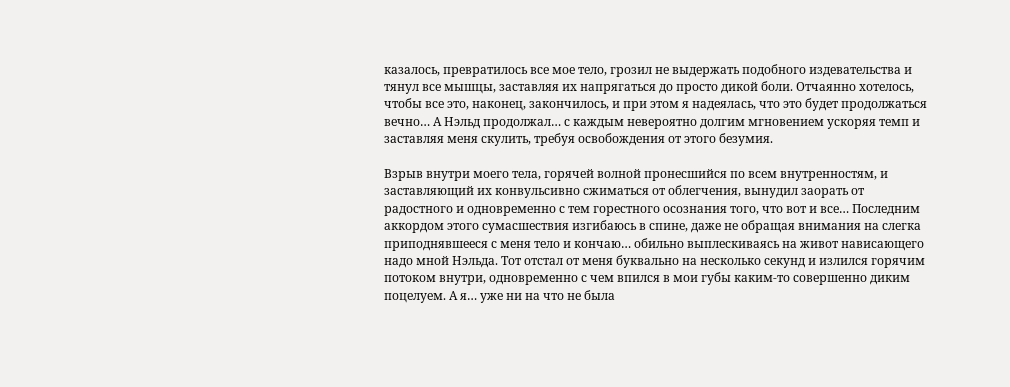казалось, превратилось все мое тело, грозил не выдержать подобного издевательства и тянул все мышцы, заставляя их напрягаться до просто дикой боли. Отчаянно хотелось, чтобы все это, наконец, закончилось, и при этом я надеялась, что это будет продолжаться вечно… А Нэльд продолжал… с каждым невероятно долгим мгновением ускоряя темп и заставляя меня скулить, требуя освобождения от этого безумия.

Взрыв внутри моего тела, горячей волной пронесшийся по всем внутренностям, и заставляющий их конвульсивно сжиматься от облегчения, вынудил заорать от радостного и одновременно с тем горестного осознания того, что вот и все… Последним аккордом этого сумасшествия изгибаюсь в спине, даже не обращая внимания на слегка приподнявшееся с меня тело и кончаю… обильно выплескиваясь на живот нависающего надо мной Нэльда. Тот отстал от меня буквально на несколько секунд и излился горячим потоком внутри, одновременно с чем впился в мои губы каким-то совершенно диким поцелуем. А я… уже ни на что не была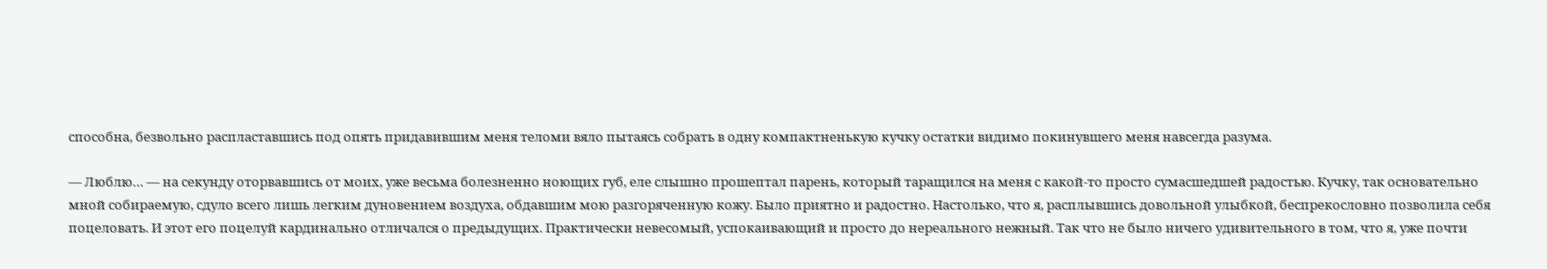способна, безвольно распластавшись под опять придавившим меня теломи вяло пытаясь собрать в одну компактненькую кучку остатки видимо покинувшего меня навсегда разума.

— Люблю… — на секунду оторвавшись от моих, уже весьма болезненно ноющих губ, еле слышно прошептал парень, который таращился на меня с какой-то просто сумасшедшей радостью. Кучку, так основательно мной собираемую, сдуло всего лишь легким дуновением воздуха, обдавшим мою разгоряченную кожу. Было приятно и радостно. Настолько, что я, расплывшись довольной улыбкой, беспрекословно позволила себя поцеловать. И этот его поцелуй кардинально отличался о предыдущих. Практически невесомый, успокаивающий и просто до нереального нежный. Так что не было ничего удивительного в том, что я, уже почти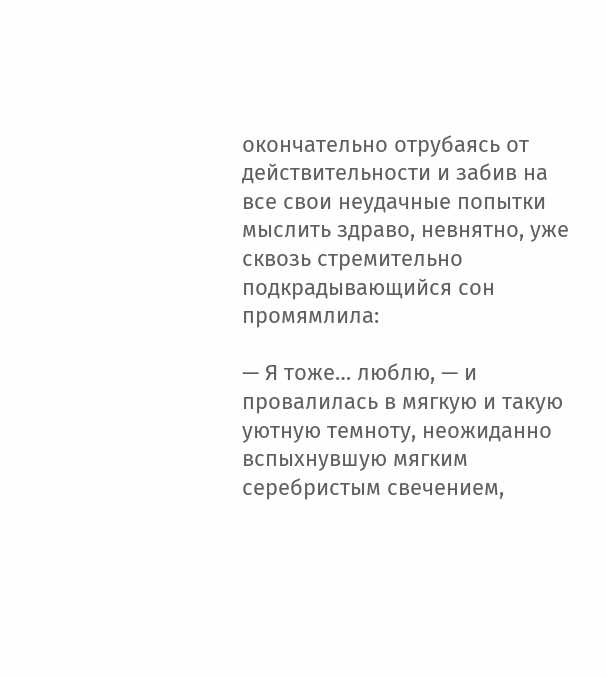окончательно отрубаясь от действительности и забив на все свои неудачные попытки мыслить здраво, невнятно, уже сквозь стремительно подкрадывающийся сон промямлила:

— Я тоже… люблю, — и провалилась в мягкую и такую уютную темноту, неожиданно вспыхнувшую мягким серебристым свечением,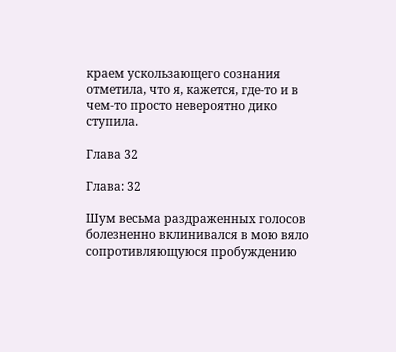краем ускользающего сознания отметила, что я, кажется, где-то и в чем-то просто невероятно дико ступила.

Глава 32

Глава: 32

Шум весьма раздраженных голосов болезненно вклинивался в мою вяло сопротивляющуюся пробуждению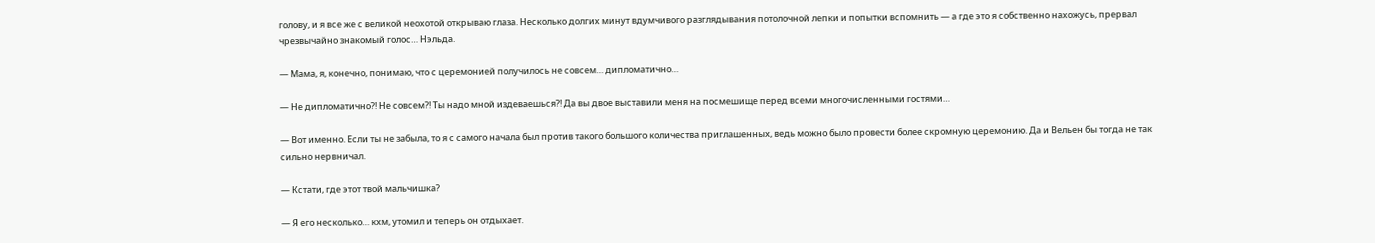голову, и я все же с великой неохотой открываю глаза. Несколько долгих минут вдумчивого разглядывания потолочной лепки и попытки вспомнить — а где это я собственно нахожусь, прервал чрезвычайно знакомый голос… Нэльда.

— Мама, я, конечно, понимаю, что с церемонией получилось не совсем… дипломатично…

— Не дипломатично?! Не совсем?! Ты надо мной издеваешься?! Да вы двое выставили меня на посмешище перед всеми многочисленными гостями…

— Вот именно. Если ты не забыла, то я с самого начала был против такого большого количества приглашенных, ведь можно было провести более скромную церемонию. Да и Вельен бы тогда не так сильно нервничал.

— Кстати, где этот твой мальчишка?

— Я его несколько… кхм, утомил и теперь он отдыхает.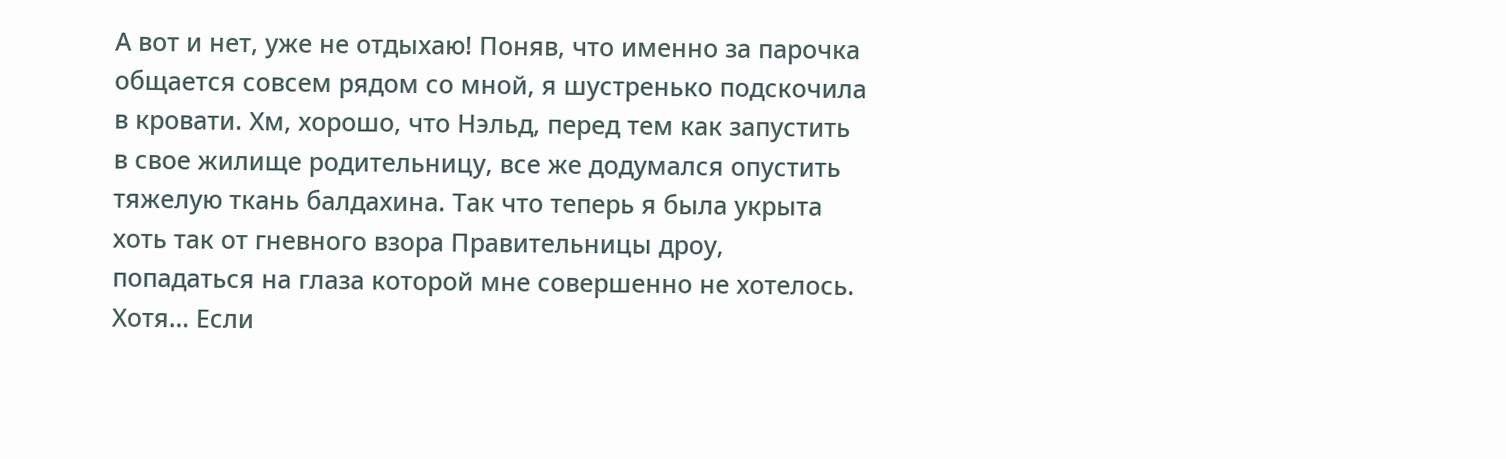А вот и нет, уже не отдыхаю! Поняв, что именно за парочка общается совсем рядом со мной, я шустренько подскочила в кровати. Хм, хорошо, что Нэльд, перед тем как запустить в свое жилище родительницу, все же додумался опустить тяжелую ткань балдахина. Так что теперь я была укрыта хоть так от гневного взора Правительницы дроу, попадаться на глаза которой мне совершенно не хотелось. Хотя… Если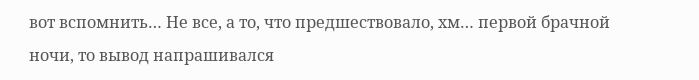вот вспомнить… Не все, а то, что предшествовало, хм… первой брачной ночи, то вывод напрашивался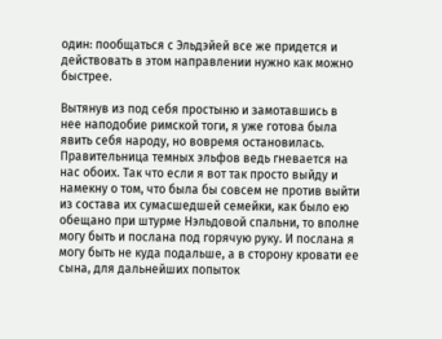один: пообщаться с Эльдэйей все же придется и действовать в этом направлении нужно как можно быстрее.

Вытянув из под себя простыню и замотавшись в нее наподобие римской тоги, я уже готова была явить себя народу, но вовремя остановилась. Правительница темных эльфов ведь гневается на нас обоих. Так что если я вот так просто выйду и намекну о том, что была бы совсем не против выйти из состава их сумасшедшей семейки, как было ею обещано при штурме Нэльдовой спальни, то вполне могу быть и послана под горячую руку. И послана я могу быть не куда подальше, а в сторону кровати ее сына, для дальнейших попыток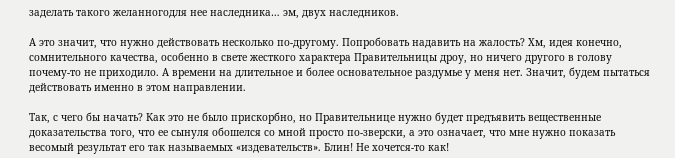заделать такого желанногодля нее наследника… эм, двух наследников.

А это значит, что нужно действовать несколько по-другому. Попробовать надавить на жалость? Хм, идея конечно, сомнительного качества, особенно в свете жесткого характера Правительницы дроу, но ничего другого в голову почему-то не приходило. А времени на длительное и более основательное раздумье у меня нет. Значит, будем пытаться действовать именно в этом направлении.

Так, с чего бы начать? Как это не было прискорбно, но Правительнице нужно будет предъявить вещественные доказательства того, что ее сынуля обошелся со мной просто по-зверски, а это означает, что мне нужно показать весомый результат его так называемых «издевательств». Блин! Не хочется-то как!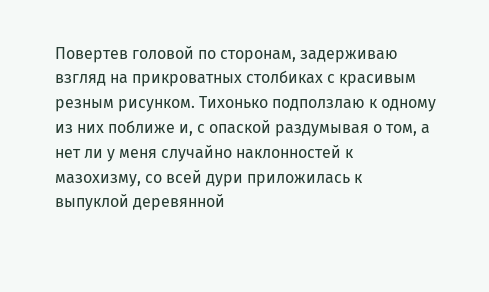Повертев головой по сторонам, задерживаю взгляд на прикроватных столбиках с красивым резным рисунком. Тихонько подползлаю к одному из них поближе и, с опаской раздумывая о том, а нет ли у меня случайно наклонностей к мазохизму, со всей дури приложилась к выпуклой деревянной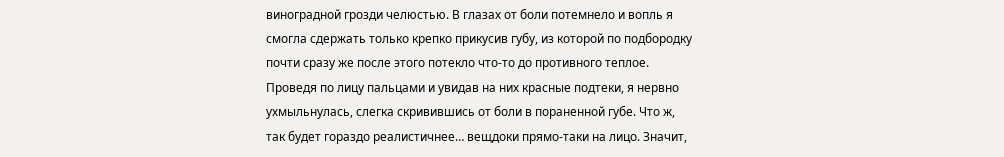виноградной грозди челюстью. В глазах от боли потемнело и вопль я смогла сдержать только крепко прикусив губу, из которой по подбородку почти сразу же после этого потекло что-то до противного теплое. Проведя по лицу пальцами и увидав на них красные подтеки, я нервно ухмыльнулась, слегка скривившись от боли в пораненной губе. Что ж, так будет гораздо реалистичнее… вещдоки прямо-таки на лицо. Значит,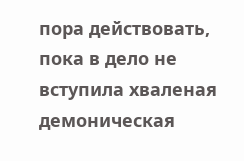пора действовать, пока в дело не вступила хваленая демоническая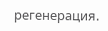регенерация.